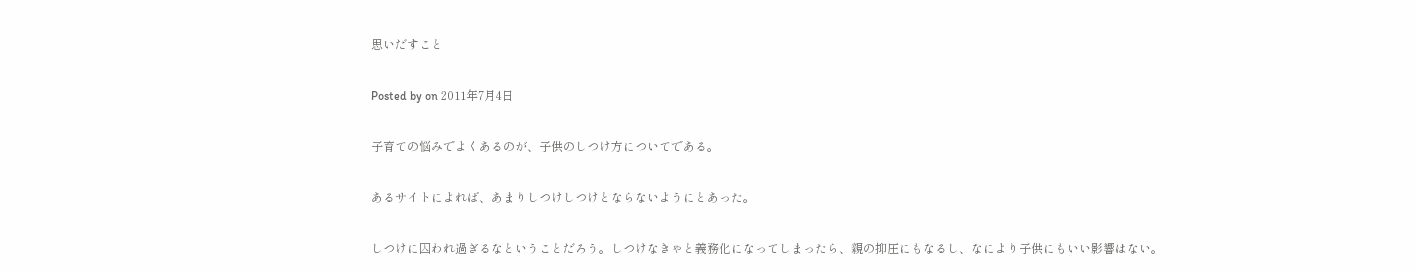思いだすこと

Posted by on 2011年7月4日

子育ての悩みでよくあるのが、子供のしつけ方についてである。

あるサイトによれば、あまりしつけしつけとならないようにとあった。

しつけに囚われ過ぎるなということだろう。しつけなきゃと義務化になってしまったら、親の抑圧にもなるし、なにより子供にもいい影響はない。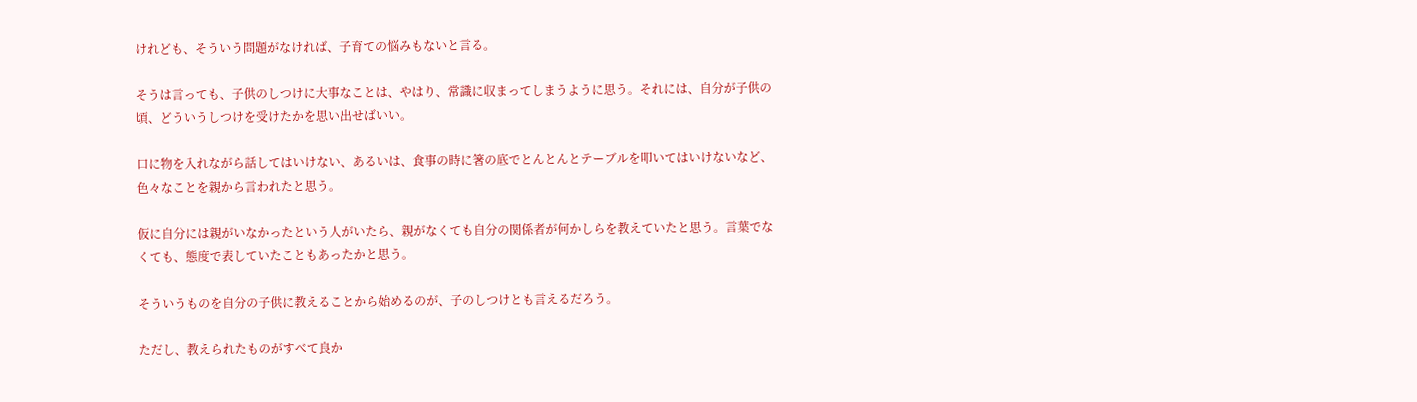けれども、そういう問題がなければ、子育ての悩みもないと言る。

そうは言っても、子供のしつけに大事なことは、やはり、常識に収まってしまうように思う。それには、自分が子供の頃、どういうしつけを受けたかを思い出せばいい。

口に物を入れながら話してはいけない、あるいは、食事の時に箸の底でとんとんとテーブルを叩いてはいけないなど、色々なことを親から言われたと思う。

仮に自分には親がいなかったという人がいたら、親がなくても自分の関係者が何かしらを教えていたと思う。言葉でなくても、態度で表していたこともあったかと思う。

そういうものを自分の子供に教えることから始めるのが、子のしつけとも言えるだろう。

ただし、教えられたものがすべて良か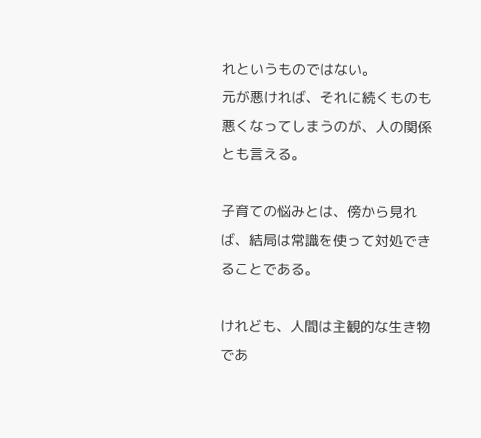れというものではない。
元が悪ければ、それに続くものも悪くなってしまうのが、人の関係とも言える。

子育ての悩みとは、傍から見れば、結局は常識を使って対処できることである。

けれども、人間は主観的な生き物であ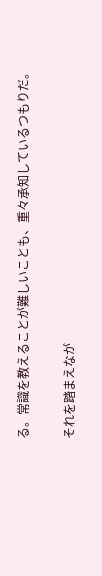る。常識を教えることが難しいことも、重々承知しているつもりだ。

それを踏まえなが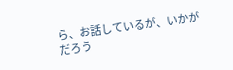ら、お話しているが、いかがだろう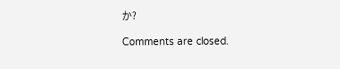か?

Comments are closed.